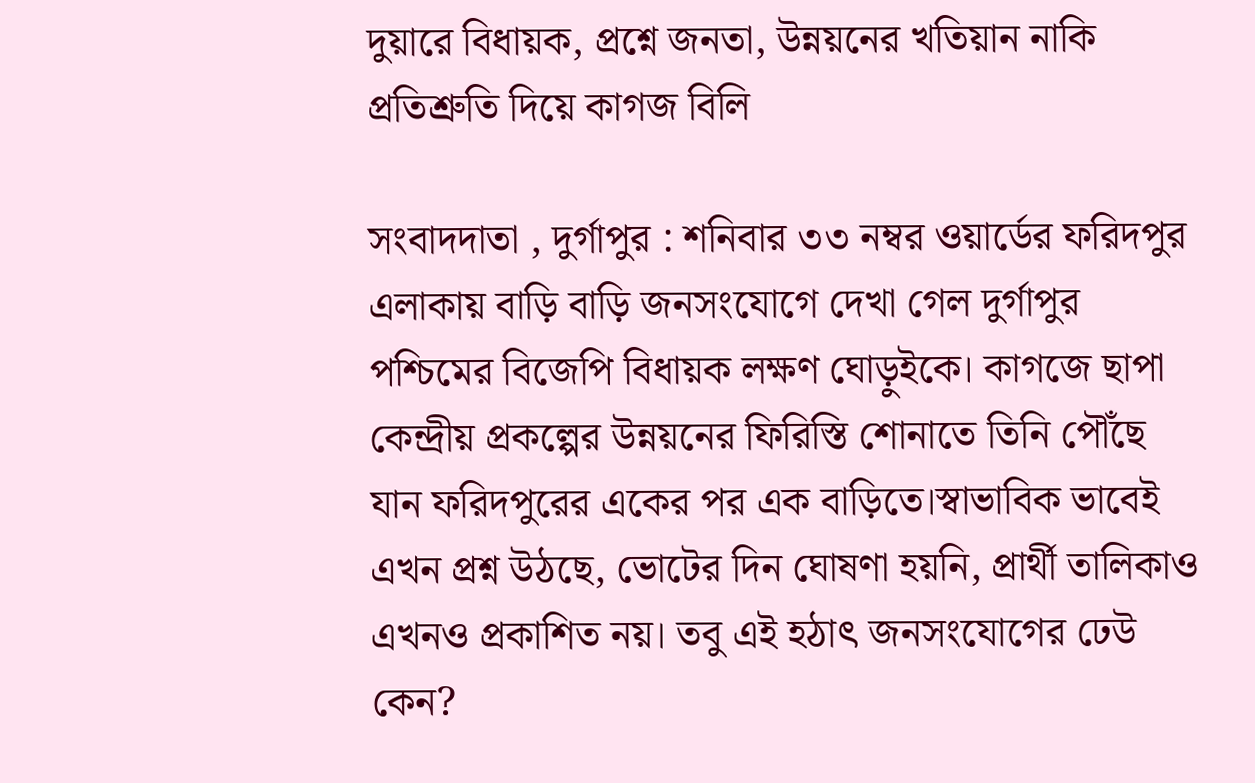দুয়ারে বিধায়ক, প্রশ্নে জনতা, উন্নয়নের খতিয়ান নাকি প্রতিশ্রুতি দিয়ে কাগজ বিলি

সংবাদদাতা , দুর্গাপুর : শনিবার ৩৩ নম্বর ওয়ার্ডের ফরিদপুর এলাকায় বাড়ি বাড়ি জনসংযোগে দেখা গেল দুর্গাপুর পশ্চিমের বিজেপি বিধায়ক লক্ষণ ঘোড়ুইকে। কাগজে ছাপা কেন্দ্রীয় প্রকল্পের উন্নয়নের ফিরিস্তি শোনাতে তিনি পৌঁছে যান ফরিদপুরের একের পর এক বাড়িতে।স্বাভাবিক ভাবেই এখন প্রশ্ন উঠছে, ভোটের দিন ঘোষণা হয়নি, প্রার্থী তালিকাও এখনও প্রকাশিত নয়। তবু এই হঠাৎ জনসংযোগের ঢেউ কেন?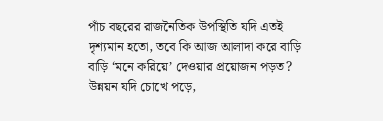পাঁচ বছরের রাজনৈতিক উপস্থিতি যদি এতই দৃশ্যমান হতো, তবে কি আজ আলাদা করে বাড়ি বাড়ি ‘মনে করিয়ে’ দেওয়ার প্রয়োজন পড়ত? উন্নয়ন যদি চোখে পড়ে,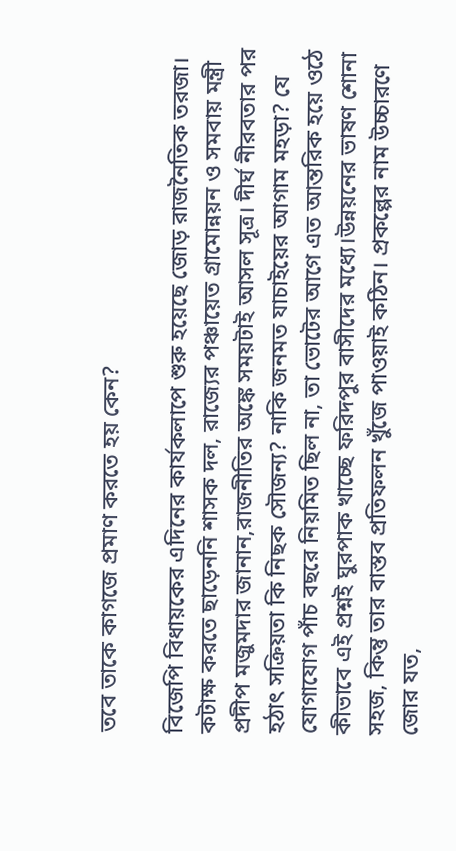তবে তাকে কাগজে প্রমাণ করতে হয় কেন?

বিজেপি বিধায়কের এদিনের কার্যকলাপে শুরু হয়েছে জোড় রাজনৈতিক তরজা। কটাক্ষ করতে ছাড়েননি শাসক দল, রাজ্যের পঞ্চায়েত গ্রামোন্নয়ন ও সমবায় মন্ত্রী প্রদীপ মজুমদার জানান,রাজনীতির অঙ্কে সময়টাই আসল সূত্র। দীর্ঘ নীরবতার পর হঠাৎ সক্রিয়তা কি নিছক সৌজন্য? নাকি জনমত যাচাইয়ের আগাম মহড়া? যে যোগাযোগ পাঁচ বছরে নিয়মিত ছিল না, তা ভোটের আগে এত আন্তরিক হয়ে ওঠে কীভাবে এই প্রশ্নই ঘুরপাক খাচ্ছে ফরিদপুর বাসীদের মধ্যে।উন্নয়নের ভাষণ শোনা সহজ, কিন্তু তার বাস্তব প্রতিফলন খুঁজে পাওয়াই কঠিন। প্রকল্পের নাম উচ্চারণে জোর যত,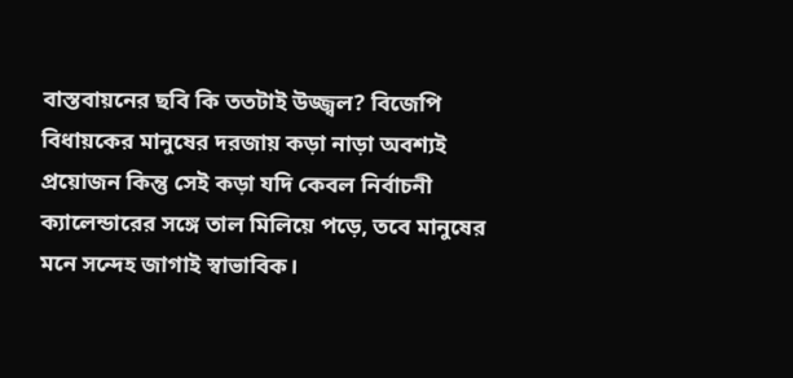বাস্তবায়নের ছবি কি ততটাই উজ্জ্বল? বিজেপি বিধায়কের মানুষের দরজায় কড়া নাড়া অবশ্যই প্রয়োজন কিন্তু সেই কড়া যদি কেবল নির্বাচনী ক্যালেন্ডারের সঙ্গে তাল মিলিয়ে পড়ে, তবে মানুষের মনে সন্দেহ জাগাই স্বাভাবিক।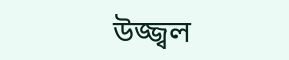উজ্জ্বল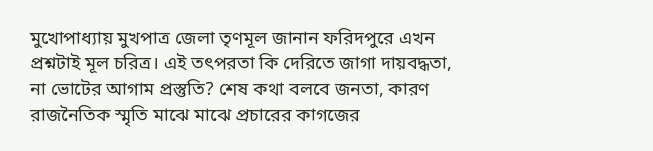মুখোপাধ্যায় মুখপাত্র জেলা তৃণমূল জানান ফরিদপুরে এখন প্রশ্নটাই মূল চরিত্র। এই তৎপরতা কি দেরিতে জাগা দায়বদ্ধতা, না ভোটের আগাম প্রস্তুতি? শেষ কথা বলবে জনতা, কারণ রাজনৈতিক স্মৃতি মাঝে মাঝে প্রচারের কাগজের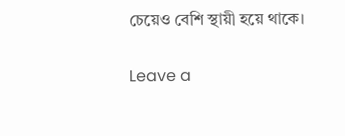চেয়েও বেশি স্থায়ী হয়ে থাকে।

Leave a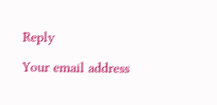Reply

Your email address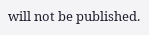will not be published.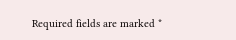Required fields are marked *